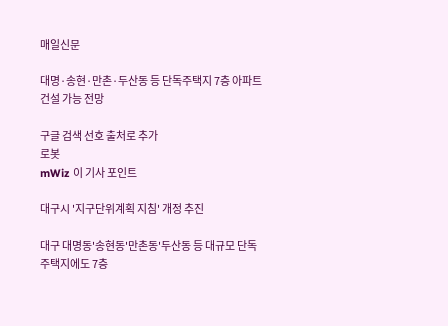매일신문

대명·송현·만촌·두산동 등 단독주택지 7층 아파트 건설 가능 전망

구글 검색 선호 출처로 추가
로봇
mWiz 이 기사 포인트

대구시 '지구단위계획 지침' 개정 추진

대구 대명동'송현동'만촌동'두산동 등 대규모 단독주택지에도 7층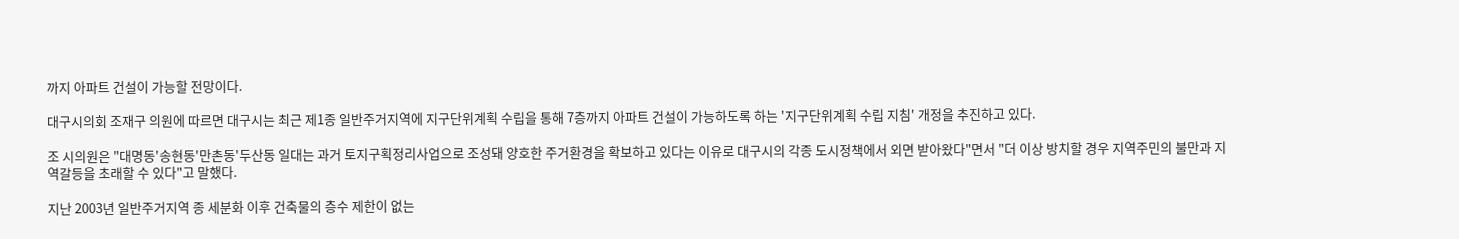까지 아파트 건설이 가능할 전망이다.

대구시의회 조재구 의원에 따르면 대구시는 최근 제1종 일반주거지역에 지구단위계획 수립을 통해 7층까지 아파트 건설이 가능하도록 하는 '지구단위계획 수립 지침' 개정을 추진하고 있다.

조 시의원은 "대명동'송현동'만촌동'두산동 일대는 과거 토지구획정리사업으로 조성돼 양호한 주거환경을 확보하고 있다는 이유로 대구시의 각종 도시정책에서 외면 받아왔다"면서 "더 이상 방치할 경우 지역주민의 불만과 지역갈등을 초래할 수 있다"고 말했다.

지난 2003년 일반주거지역 종 세분화 이후 건축물의 층수 제한이 없는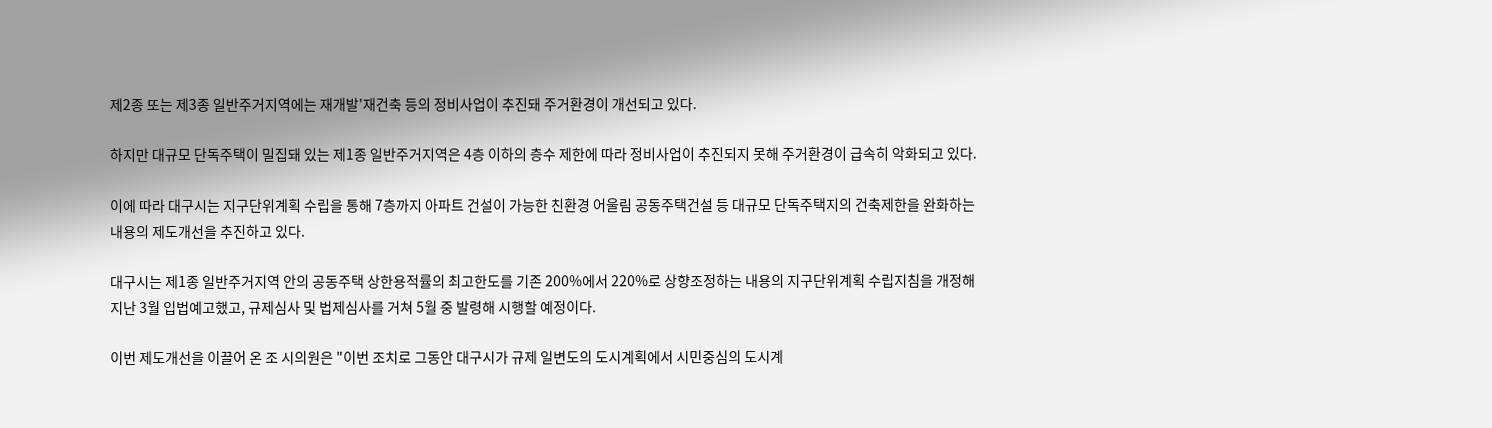제2종 또는 제3종 일반주거지역에는 재개발'재건축 등의 정비사업이 추진돼 주거환경이 개선되고 있다.

하지만 대규모 단독주택이 밀집돼 있는 제1종 일반주거지역은 4층 이하의 층수 제한에 따라 정비사업이 추진되지 못해 주거환경이 급속히 악화되고 있다.

이에 따라 대구시는 지구단위계획 수립을 통해 7층까지 아파트 건설이 가능한 친환경 어울림 공동주택건설 등 대규모 단독주택지의 건축제한을 완화하는 내용의 제도개선을 추진하고 있다.

대구시는 제1종 일반주거지역 안의 공동주택 상한용적률의 최고한도를 기존 200%에서 220%로 상향조정하는 내용의 지구단위계획 수립지침을 개정해 지난 3월 입법예고했고, 규제심사 및 법제심사를 거쳐 5월 중 발령해 시행할 예정이다.

이번 제도개선을 이끌어 온 조 시의원은 "이번 조치로 그동안 대구시가 규제 일변도의 도시계획에서 시민중심의 도시계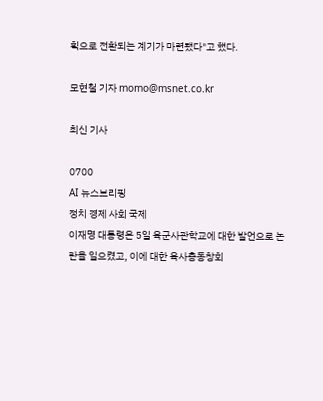획으로 전환되는 계기가 마련됐다"고 했다.

모현철 기자 momo@msnet.co.kr

최신 기사

0700
AI 뉴스브리핑
정치 경제 사회 국제
이재명 대통령은 5일 육군사관학교에 대한 발언으로 논란을 일으켰고, 이에 대한 육사총동창회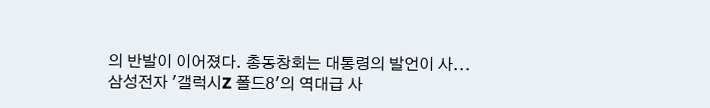의 반발이 이어졌다. 총동창회는 대통령의 발언이 사...
삼성전자 '갤럭시Z 폴드8'의 역대급 사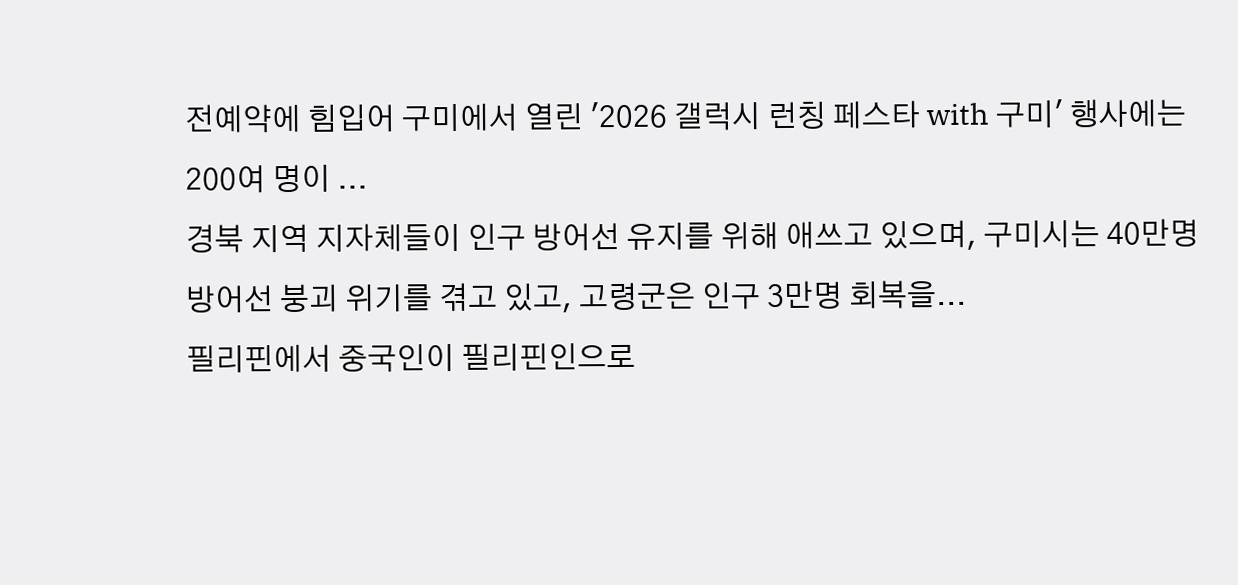전예약에 힘입어 구미에서 열린 '2026 갤럭시 런칭 페스타 with 구미' 행사에는 200여 명이 ...
경북 지역 지자체들이 인구 방어선 유지를 위해 애쓰고 있으며, 구미시는 40만명 방어선 붕괴 위기를 겪고 있고, 고령군은 인구 3만명 회복을...
필리핀에서 중국인이 필리핀인으로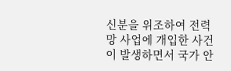신분을 위조하여 전력망 사업에 개입한 사건이 발생하면서 국가 안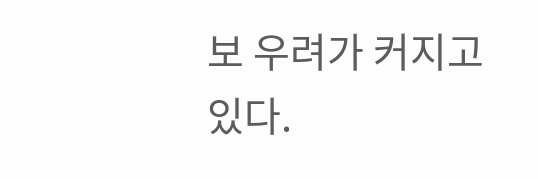보 우려가 커지고 있다.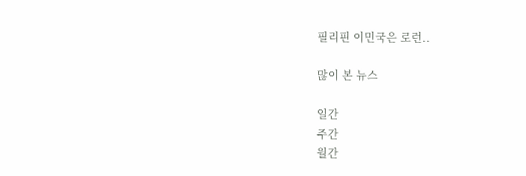필리핀 이민국은 로런..

많이 본 뉴스

일간
주간
월간